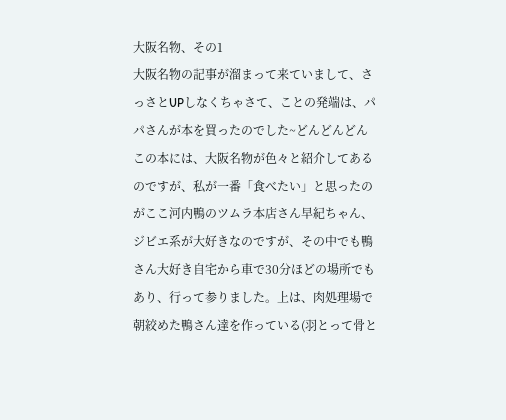大阪名物、その1
大阪名物の記事が溜まって来ていまして、さっさとUPしなくちゃさて、ことの発端は、パパさんが本を買ったのでした~どんどんどんこの本には、大阪名物が色々と紹介してあるのですが、私が一番「食べたい」と思ったのがここ河内鴨のツムラ本店さん早紀ちゃん、ジビエ系が大好きなのですが、その中でも鴨さん大好き自宅から車で30分ほどの場所でもあり、行って参りました。上は、肉処理場で朝絞めた鴨さん達を作っている(羽とって骨と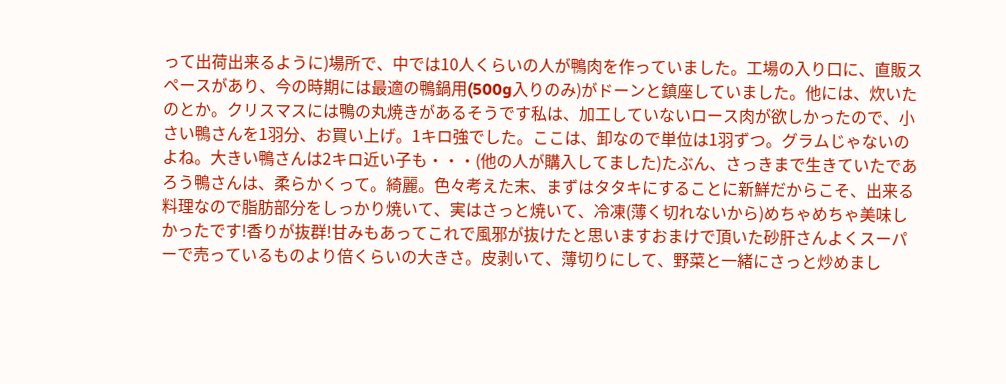って出荷出来るように)場所で、中では10人くらいの人が鴨肉を作っていました。工場の入り口に、直販スペースがあり、今の時期には最適の鴨鍋用(500g入りのみ)がドーンと鎮座していました。他には、炊いたのとか。クリスマスには鴨の丸焼きがあるそうです私は、加工していないロース肉が欲しかったので、小さい鴨さんを1羽分、お買い上げ。1キロ強でした。ここは、卸なので単位は1羽ずつ。グラムじゃないのよね。大きい鴨さんは2キロ近い子も・・・(他の人が購入してました)たぶん、さっきまで生きていたであろう鴨さんは、柔らかくって。綺麗。色々考えた末、まずはタタキにすることに新鮮だからこそ、出来る料理なので脂肪部分をしっかり焼いて、実はさっと焼いて、冷凍(薄く切れないから)めちゃめちゃ美味しかったです!香りが抜群!甘みもあってこれで風邪が抜けたと思いますおまけで頂いた砂肝さんよくスーパーで売っているものより倍くらいの大きさ。皮剥いて、薄切りにして、野菜と一緒にさっと炒めまし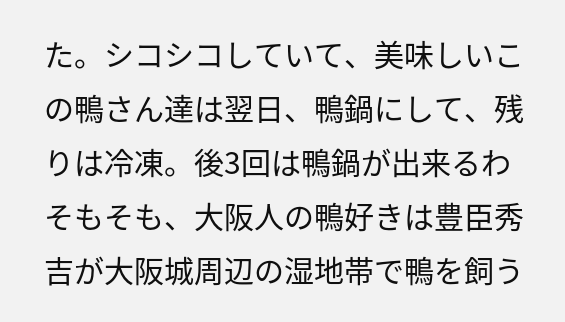た。シコシコしていて、美味しいこの鴨さん達は翌日、鴨鍋にして、残りは冷凍。後3回は鴨鍋が出来るわそもそも、大阪人の鴨好きは豊臣秀吉が大阪城周辺の湿地帯で鴨を飼う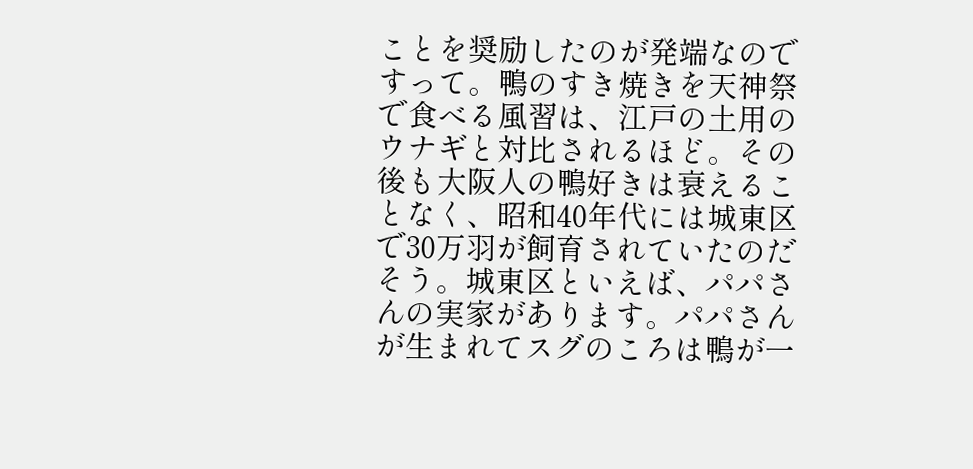ことを奨励したのが発端なのですって。鴨のすき焼きを天神祭で食べる風習は、江戸の土用のウナギと対比されるほど。その後も大阪人の鴨好きは衰えることなく、昭和40年代には城東区で30万羽が飼育されていたのだそう。城東区といえば、パパさんの実家があります。パパさんが生まれてスグのころは鴨が一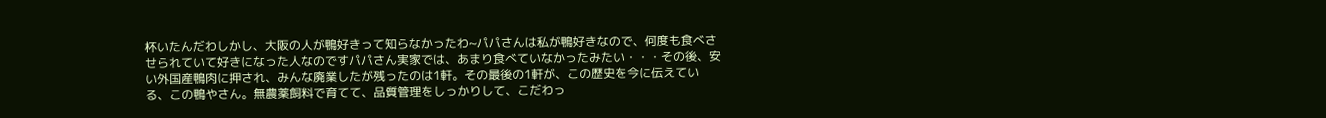杯いたんだわしかし、大阪の人が鴨好きって知らなかったわ~パパさんは私が鴨好きなので、何度も食べさせられていて好きになった人なのですパパさん実家では、あまり食べていなかったみたい・・・その後、安い外国産鴨肉に押され、みんな廃業したが残ったのは1軒。その最後の1軒が、この歴史を今に伝えている、この鴨やさん。無農薬飼料で育てて、品質管理をしっかりして、こだわっ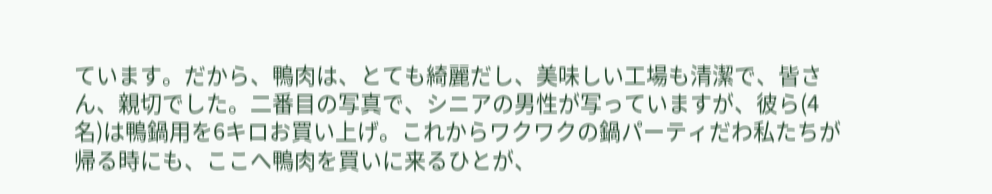ています。だから、鴨肉は、とても綺麗だし、美味しい工場も清潔で、皆さん、親切でした。二番目の写真で、シニアの男性が写っていますが、彼ら(4名)は鴨鍋用を6キロお買い上げ。これからワクワクの鍋パーティだわ私たちが帰る時にも、ここへ鴨肉を買いに来るひとが、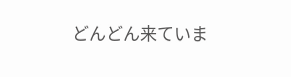どんどん来ていま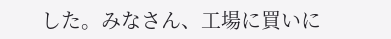した。みなさん、工場に買いに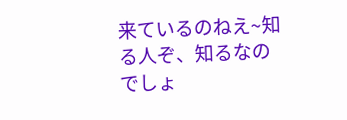来ているのねえ~知る人ぞ、知るなのでしょ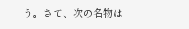う。さて、次の名物は